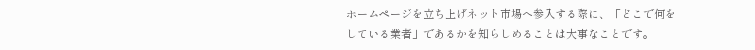ホームページを立ち上げネット市場へ参入する際に、「どこで何をしている業者」であるかを知らしめることは大事なことです。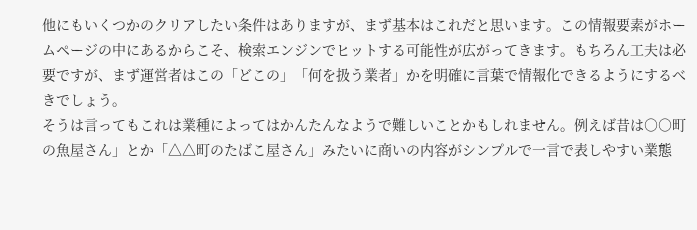他にもいくつかのクリアしたい条件はありますが、まず基本はこれだと思います。この情報要素がホームページの中にあるからこそ、検索エンジンでヒットする可能性が広がってきます。もちろん工夫は必要ですが、まず運営者はこの「どこの」「何を扱う業者」かを明確に言葉で情報化できるようにするべきでしょう。
そうは言ってもこれは業種によってはかんたんなようで難しいことかもしれません。例えば昔は○○町の魚屋さん」とか「△△町のたばこ屋さん」みたいに商いの内容がシンプルで一言で表しやすい業態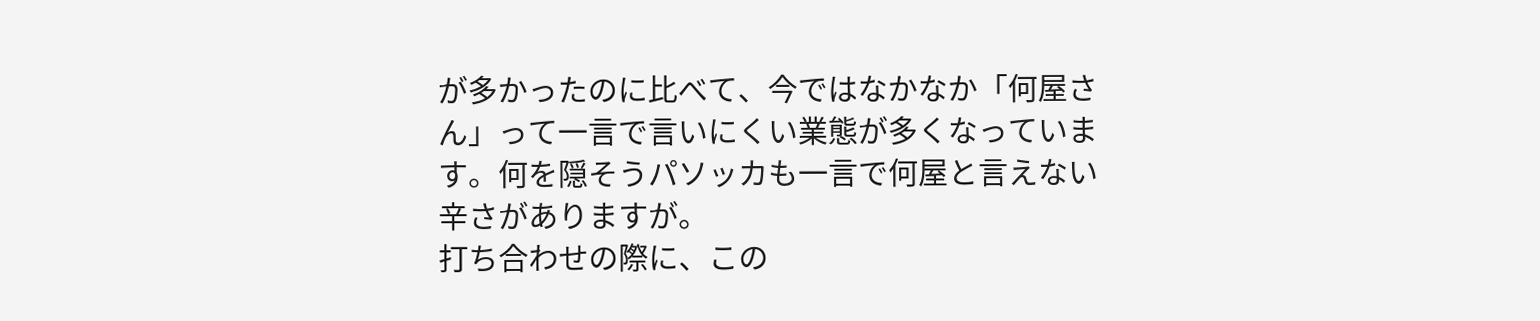が多かったのに比べて、今ではなかなか「何屋さん」って一言で言いにくい業態が多くなっています。何を隠そうパソッカも一言で何屋と言えない辛さがありますが。
打ち合わせの際に、この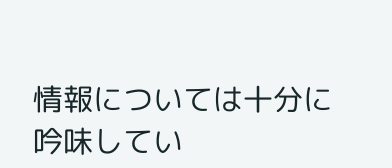情報については十分に吟味してい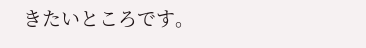きたいところです。